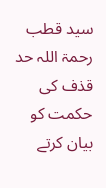سید قطب رحمۃ اللہ حد قذف کی حکمت کو بیان کرتے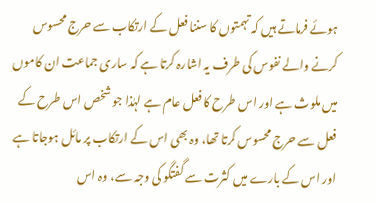ہوئے فرماتے ہیں کہ تہمتوں کا سننا فعل کے ارتکاب سے حرج محسوس کرنے والے نفوس کی طرف یہ اشارہ کرتا ہے کہ ساری جماعت ان کاموں میں ملوث ہے اور اس طرح کا فعل عام ہے لہٰذا جو شخص اس طرح کے فعل سے حرج محسوس کرتا تھا، وہ بھی اس کے ارتکاب پر مائل ہوجاتا ہے اور اس کے بارے میں کثرت سے گفتگو کی وجہ سے، وہ اس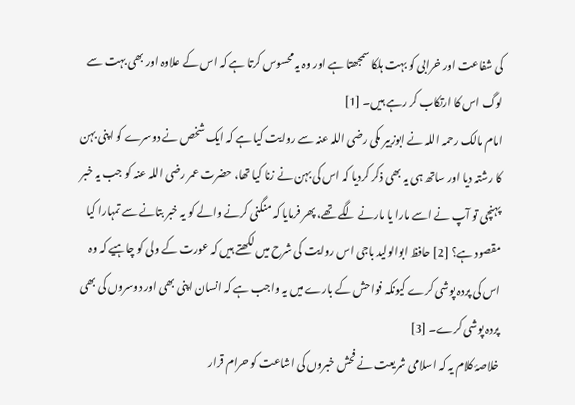کی شفاعت اور خرابی کو بہت ہلکا سمجھتا ہے اور وہ یہ محسوس کرتا ہے کہ اس کے علاوہ اور بھی بہت سے لوگ اس کا ارتکاب کر رہے ہیں۔ [1]
امام مالک رحمہ اللہ نے ابوزبیر مکی رضی اللہ عنہ سے روایت کیا ہے کہ ایک شخص نے دوسرے کو اپنی بہن کا رشتہ دیا اور ساتھ ہی یہ بھی ذکر کردیا کہ اس کی بہن نے زنا کیا تھا، حضرت عمر رضی اللہ عنہ کو جب یہ خبر پہنچی تو آپ نے اسے مارا یا مارنے لگے تھے، پھر فرمایا کہ منگنی کرنے والے کو یہ خبر بتانے سے تمہارا کیا مقصود ہے؟ [2] حافظ ابوالولید باجی اس روایت کی شرح میں لکھتے ہیں کہ عورت کے ولی کو چاہیے کہ وہ اس کی پردہ پوشی کرے کیونکہ فواحش کے بارے میں یہ واجب ہے کہ انسان اپنی بھی اور دوسروں کی بھی پردہ پوشی کرے۔ [3]
خلاصۂ کلام یہ کہ اسلامی شریعت نے فحش خبروں کی اشاعت کو حرام قرار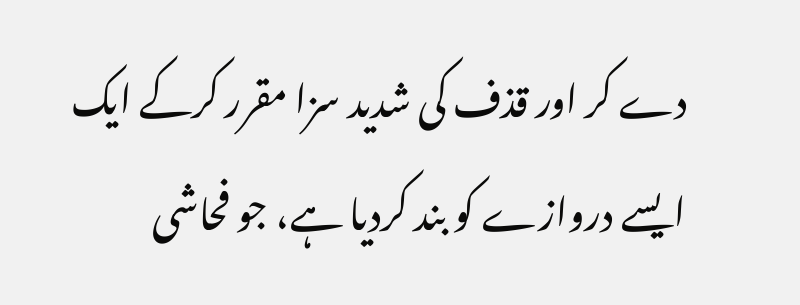دے کر اور قذف کی شدید سزا مقرر کرکے ایک ایسے دروازے کو بند کردیا ہے، جو فحاشی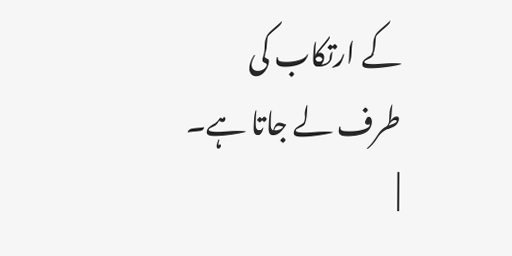کے ارتکاب کی طرف لے جاتا ہے۔
|